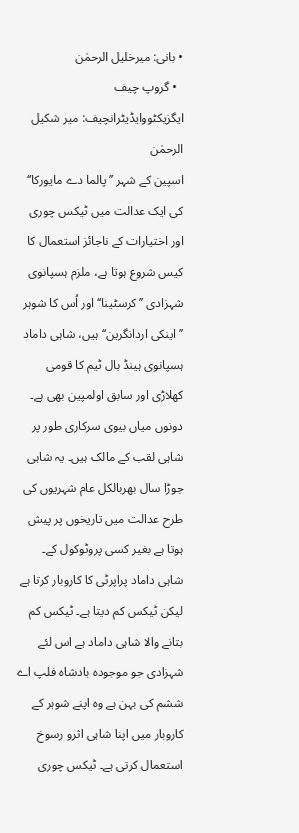• بانی: میرخلیل الرحمٰن
  • گروپ چیف ایگزیکٹووایڈیٹرانچیف: میر شکیل الرحمٰن
اسپین کے شہر ’’پالما دے مایورکا‘‘ کی ایک عدالت میں ٹیکس چوری اور اختیارات کے ناجائز استعمال کا کیس شروع ہوتا ہے، ملزم ہسپانوی شہزادی ’’کرسٹینا‘‘ اور اُس کا شوہر ’’اینکی اردانگرین‘‘ ہیں، شاہی داماد ہسپانوی ہینڈ بال ٹیم کا قومی کھلاڑی اور سابق اولمپین بھی ہے۔ دونوں میاں بیوی سرکاری طور پر شاہی لقب کے مالک ہیں۔ یہ شاہی جوڑا سال بھربالکل عام شہریوں کی طرح عدالت میں تاریخوں پر پیش ہوتا ہے بغیر کسی پروٹوکول کے۔ شاہی داماد پراپرٹی کا کاروبار کرتا ہے لیکن ٹیکس کم دیتا ہے۔ ٹیکس کم بتانے والا شاہی داماد ہے اس لئے شہزادی جو موجودہ بادشاہ فلپ اے ششم کی بہن ہے وہ اپنے شوہر کے کاروبار میں اپنا شاہی اثرو رسوخ استعمال کرتی ہے۔ ٹیکس چوری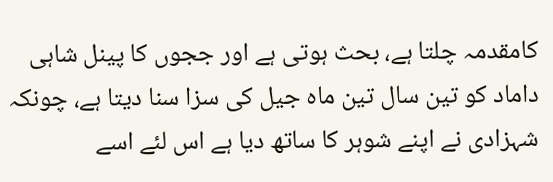کامقدمہ چلتا ہے، بحث ہوتی ہے اور ججوں کا پینل شاہی داماد کو تین سال تین ماہ جیل کی سزا سنا دیتا ہے، چونکہ شہزادی نے اپنے شوہر کا ساتھ دیا ہے اس لئے اسے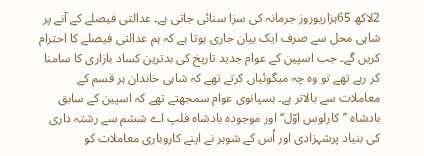2لاکھ 65ہزاریوروز جرمانہ کی سزا سنائی جاتی ہے۔ عدالتی فیصلے کے آنے پر شاہی محل سے صرف ایک بیان جاری ہوتا ہے کہ ہم عدالتی فیصلے کا احترام کریں گے۔ جب اسپین کے عوام جدید تاریخ کی بدترین کساد بازاری کا سامنا کر رہے تھے تو وہ چہ میگوئیاں کرتے تھے کہ شاہی خاندان ہر قسم کے معاملات سے بالاتر ہے۔ ہسپانوی عوام سمجھتے تھے کہ اسپین کے سابق بادشاہ ’’کارلوس اوّل‘‘ اور موجودہ بادشاہ فلپ اے ششم سے رشتہ داری کی بنیاد پرشہزادی اور اُس کے شوہر نے اپنے کاروباری معاملات کو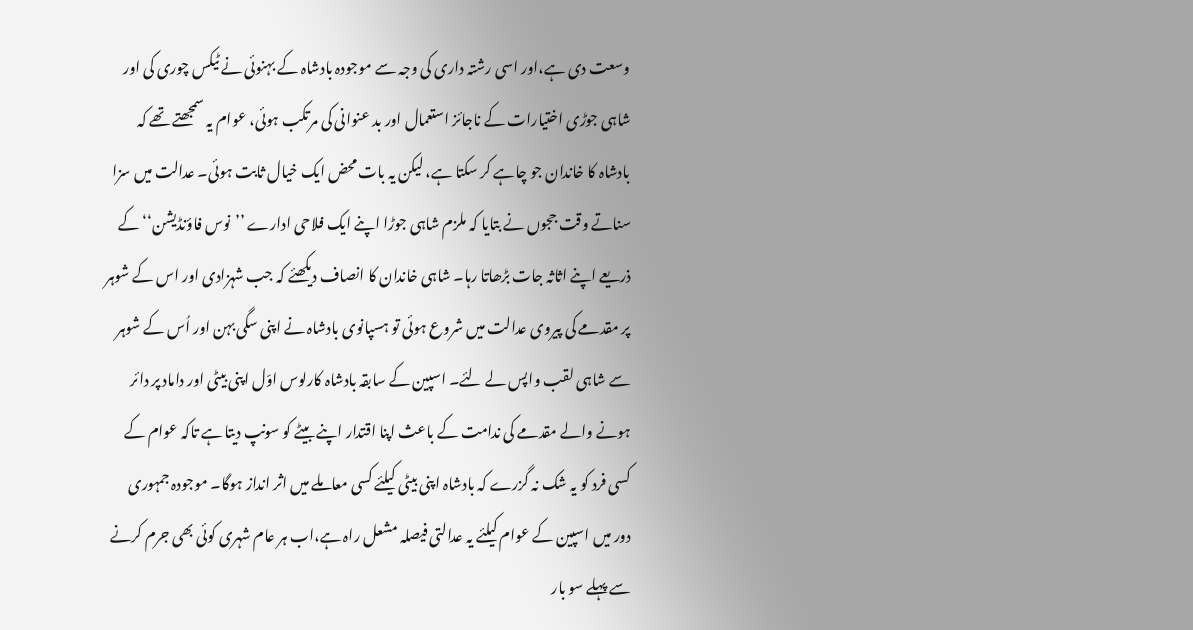وسعت دی ہے،اور اسی رشتہ داری کی وجہ سے موجودہ بادشاہ کے بہنوئی نے ٹیکس چوری کی اور شاہی جوڑی اختیارات کے ناجائز استعمال اور بد عنوانی کی مرتکب ہوئی، عوام یہ سمجھتے تھے کہ بادشاہ کا خاندان جو چاہے کر سکتا ہے، لیکن یہ بات محض ایک خیال ثابت ہوئی۔ عدالت میں سزا سناتے وقت ججوں نے بتایا کہ ملزم شاہی جوڑا اپنے ایک فلاحی ادارے ’’نوس فاؤنڈیشن‘‘ کے ذریعے اپنے اثاثہ جات بڑھاتا رہا۔ شاہی خاندان کا انصاف دیکھئے کہ جب شہزادی اور اس کے شوہر پر مقدمے کی پیروی عدالت میں شروع ہوئی تو ہسپانوی بادشاہ نے اپنی سگی بہن اور اُس کے شوہر سے شاہی لقب واپس لے لئے۔ اسپین کے سابقہ بادشاہ کارلوس اوّل اپنی بیٹی اور داماد پر دائر ہونے والے مقدمے کی ندامت کے باعث اپنا اقتدار اپنے بیٹے کو سونپ دیتا ہے تاکہ عوام کے کسی فرد کو یہ شک نہ گزرے کہ بادشاہ اپنی بیٹی کیلئے کسی معاملے میں اثر انداز ہوگا۔ موجودہ جمہوری دور میں اسپین کے عوام کیلئے یہ عدالتی فیصلہ مشعل راہ ہے،اب ہر عام شہری کوئی بھی جرم کرنے سے پہلے سو بار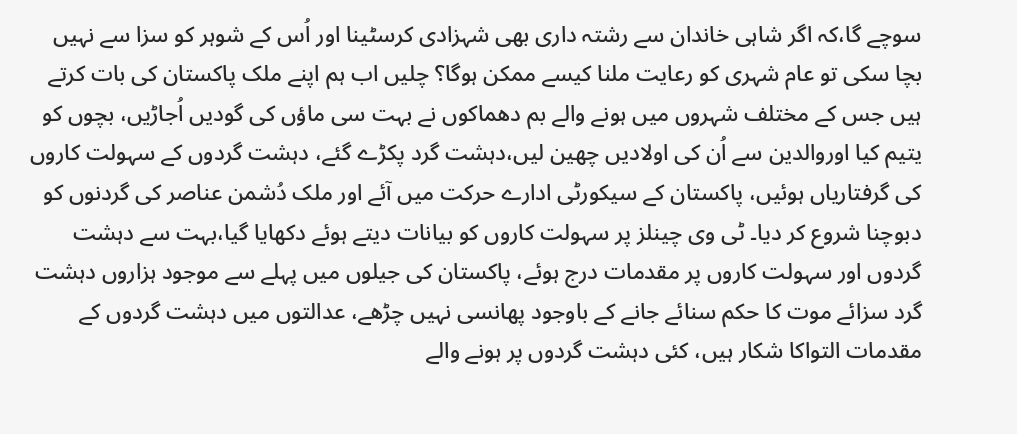سوچے گا،کہ اگر شاہی خاندان سے رشتہ داری بھی شہزادی کرسٹینا اور اُس کے شوہر کو سزا سے نہیں بچا سکی تو عام شہری کو رعایت ملنا کیسے ممکن ہوگا؟ چلیں اب ہم اپنے ملک پاکستان کی بات کرتے ہیں جس کے مختلف شہروں میں ہونے والے بم دھماکوں نے بہت سی ماؤں کی گودیں اُجاڑیں، بچوں کو یتیم کیا اوروالدین سے اُن کی اولادیں چھین لیں،دہشت گرد پکڑے گئے، دہشت گردوں کے سہولت کاروں کی گرفتاریاں ہوئیں، پاکستان کے سیکورٹی ادارے حرکت میں آئے اور ملک دُشمن عناصر کی گردنوں کو دبوچنا شروع کر دیا۔ ٹی وی چینلز پر سہولت کاروں کو بیانات دیتے ہوئے دکھایا گیا،بہت سے دہشت گردوں اور سہولت کاروں پر مقدمات درج ہوئے، پاکستان کی جیلوں میں پہلے سے موجود ہزاروں دہشت گرد سزائے موت کا حکم سنائے جانے کے باوجود پھانسی نہیں چڑھے، عدالتوں میں دہشت گردوں کے مقدمات التواکا شکار ہیں، کئی دہشت گردوں پر ہونے والے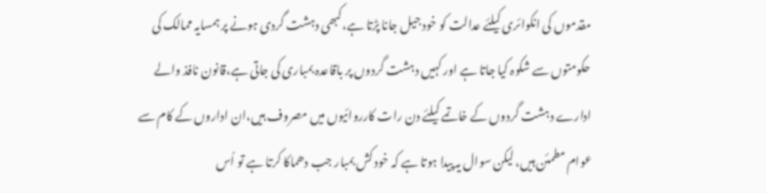مقدموں کی انکوائری کیلئے عدالت کو خود جیل جانا پڑتا ہے،کبھی دہشت گردی ہونے پر ہمسایہ ممالک کی حکومتوں سے شکوہ کیا جاتا ہے اور کہیں دہشت گردوں پر باقاعدہ بمباری کی جاتی ہے،قانون نافذ والے ادارے دہشت گردوں کے خاتمے کیلئے دن رات کارروائیوں میں مصروف ہیں،ان اداروں کے کام سے عوام مطمئن ہیں، لیکن سوال یہ پیدا ہوتا ہے کہ خود کش بمبار جب دھماکا کرتا ہے تو اُس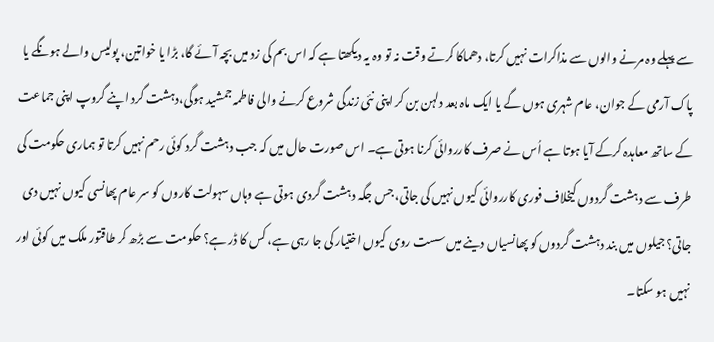سے پہلے وہ مرنے والوں سے مذاکرات نہیں کرتا، دھماکا کرتے وقت نہ تو وہ یہ دیکھتا ہے کہ اس بم کی زد میں بچہ آئے گا، بڑا یا خواتین، پولیس والے ہونگے یا پاک آرمی کے جوان، عام شہری ہوں گے یا ایک ماہ بعد دلہن بن کر اپنی نئی زندگی شروع کرنے والی فاطمہ جمشید ہوگی،دہشت گرد اپنے گروپ اپنی جماعت کے ساتھ معاہدہ کرکے آیا ہوتا ہے اُس نے صرف کارروائی کرنا ہوتی ہے۔ اس صورت حال میں کہ جب دہشت گرد کوئی رحم نہیں کرتا تو ہماری حکومت کی طرف سے دہشت گردوں کیخلاف فوری کارروائی کیوں نہیں کی جاتی، جس جگہ دہشت گردی ہوتی ہے وہاں سہولت کاروں کو سر عام پھانسی کیوں نہیں دی جاتی؟ جیلوں میں بند دہشت گردوں کو پھانسیاں دینے میں سست روی کیوں اختیار کی جا رہی ہے، کس کا ڈر ہے؟ حکومت سے بڑھ کر طاقتور ملک میں کوئی اور نہیں ہو سکتا۔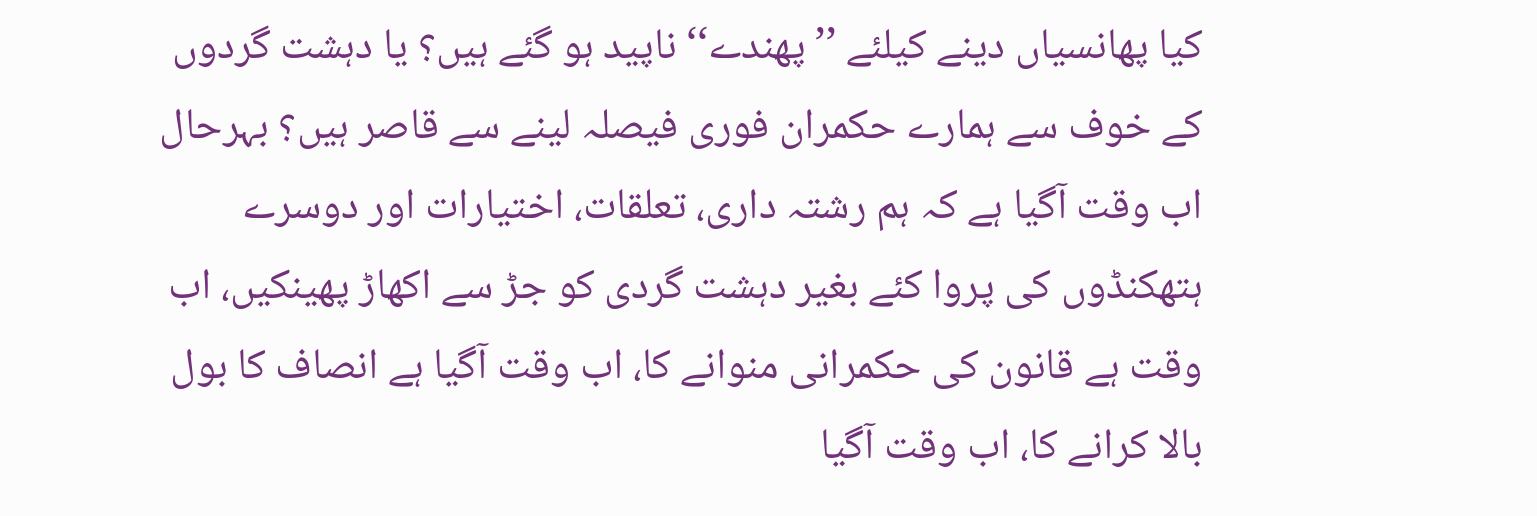کیا پھانسیاں دینے کیلئے ’’پھندے‘‘ ناپید ہو گئے ہیں؟ یا دہشت گردوں کے خوف سے ہمارے حکمران فوری فیصلہ لینے سے قاصر ہیں؟ بہرحال اب وقت آگیا ہے کہ ہم رشتہ داری، تعلقات، اختیارات اور دوسرے ہتھکنڈوں کی پروا کئے بغیر دہشت گردی کو جڑ سے اکھاڑ پھینکیں، اب وقت ہے قانون کی حکمرانی منوانے کا، اب وقت آگیا ہے انصاف کا بول بالا کرانے کا، اب وقت آگیا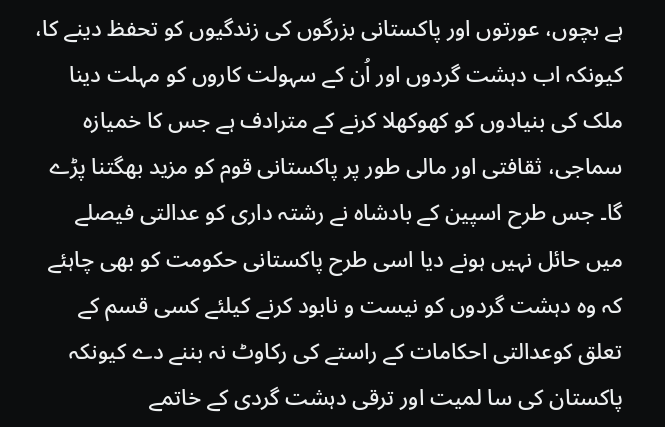ہے بچوں، عورتوں اور پاکستانی بزرگوں کی زندگیوں کو تحفظ دینے کا، کیونکہ اب دہشت گردوں اور اُن کے سہولت کاروں کو مہلت دینا ملک کی بنیادوں کو کھوکھلا کرنے کے مترادف ہے جس کا خمیازہ سماجی، ثقافتی اور مالی طور پر پاکستانی قوم کو مزید بھگتنا پڑے گا۔ جس طرح اسپین کے بادشاہ نے رشتہ داری کو عدالتی فیصلے میں حائل نہیں ہونے دیا اسی طرح پاکستانی حکومت کو بھی چاہئے کہ وہ دہشت گردوں کو نیست و نابود کرنے کیلئے کسی قسم کے تعلق کوعدالتی احکامات کے راستے کی رکاوٹ نہ بننے دے کیونکہ پاکستان کی سا لمیت اور ترقی دہشت گردی کے خاتمے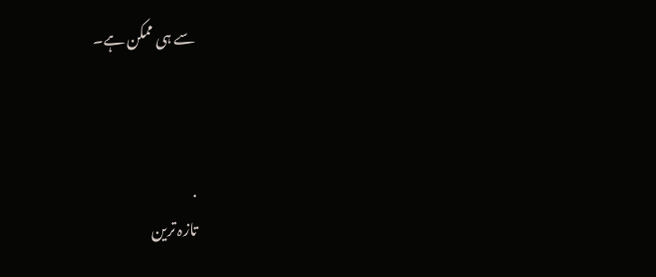سے ہی ممکن ہے۔



.
تازہ ترین